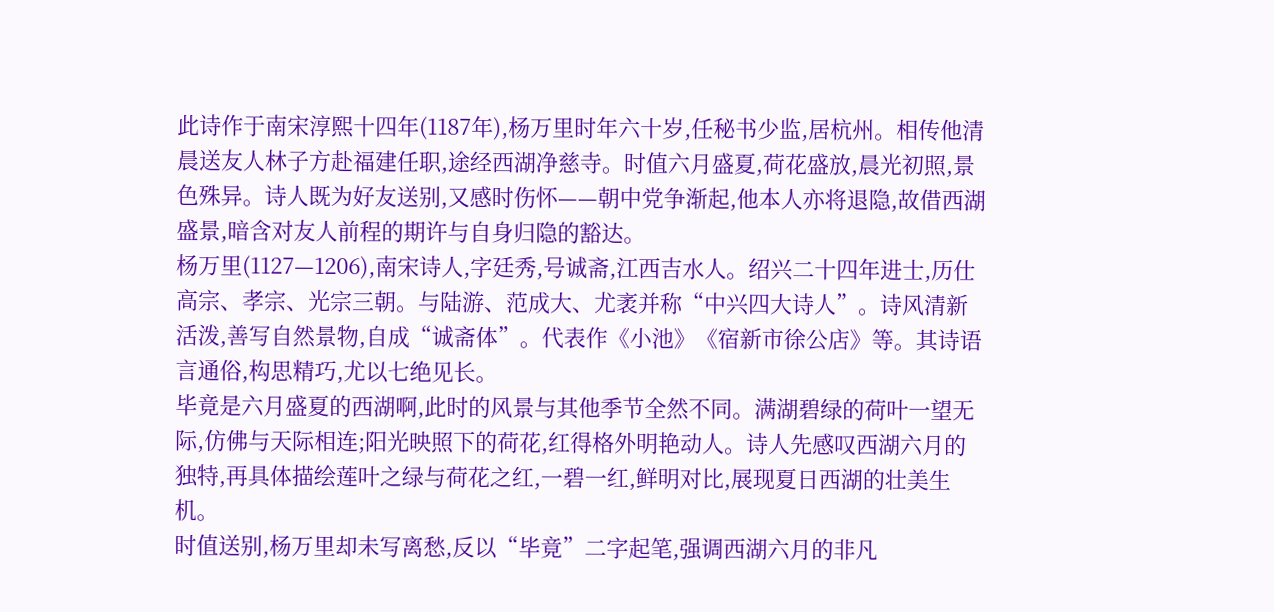此诗作于南宋淳熙十四年(1187年),杨万里时年六十岁,任秘书少监,居杭州。相传他清晨送友人林子方赴福建任职,途经西湖净慈寺。时值六月盛夏,荷花盛放,晨光初照,景色殊异。诗人既为好友送别,又感时伤怀——朝中党争渐起,他本人亦将退隐,故借西湖盛景,暗含对友人前程的期许与自身归隐的豁达。
杨万里(1127—1206),南宋诗人,字廷秀,号诚斋,江西吉水人。绍兴二十四年进士,历仕高宗、孝宗、光宗三朝。与陆游、范成大、尤袤并称“中兴四大诗人”。诗风清新活泼,善写自然景物,自成“诚斋体”。代表作《小池》《宿新市徐公店》等。其诗语言通俗,构思精巧,尤以七绝见长。
毕竟是六月盛夏的西湖啊,此时的风景与其他季节全然不同。满湖碧绿的荷叶一望无际,仿佛与天际相连;阳光映照下的荷花,红得格外明艳动人。诗人先感叹西湖六月的独特,再具体描绘莲叶之绿与荷花之红,一碧一红,鲜明对比,展现夏日西湖的壮美生机。
时值送别,杨万里却未写离愁,反以“毕竟”二字起笔,强调西湖六月的非凡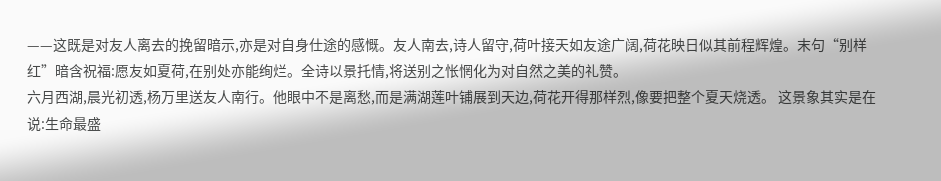——这既是对友人离去的挽留暗示,亦是对自身仕途的感慨。友人南去,诗人留守,荷叶接天如友途广阔,荷花映日似其前程辉煌。末句“别样红”暗含祝福:愿友如夏荷,在别处亦能绚烂。全诗以景托情,将送别之怅惘化为对自然之美的礼赞。
六月西湖,晨光初透,杨万里送友人南行。他眼中不是离愁,而是满湖莲叶铺展到天边,荷花开得那样烈,像要把整个夏天烧透。 这景象其实是在说:生命最盛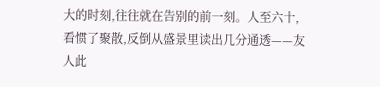大的时刻,往往就在告别的前一刻。人至六十,看惯了聚散,反倒从盛景里读出几分通透——友人此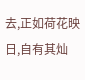去,正如荷花映日,自有其灿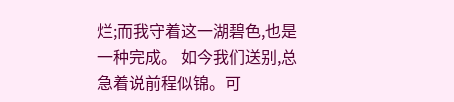烂;而我守着这一湖碧色,也是一种完成。 如今我们送别,总急着说前程似锦。可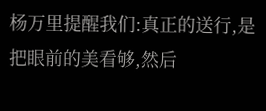杨万里提醒我们:真正的送行,是把眼前的美看够,然后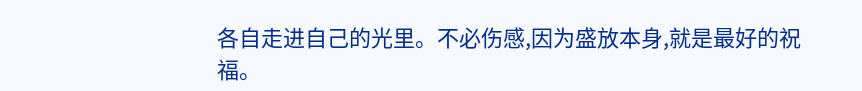各自走进自己的光里。不必伤感,因为盛放本身,就是最好的祝福。